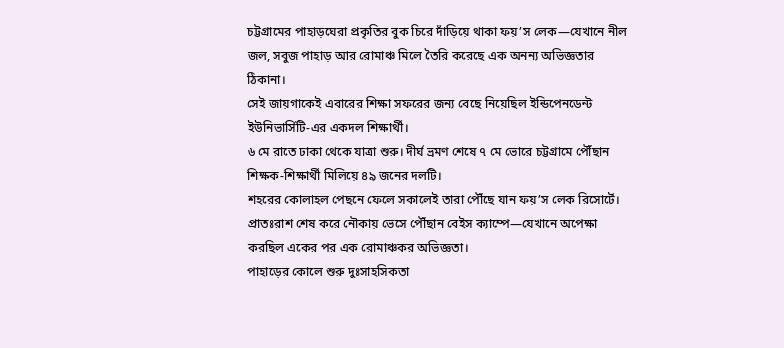চট্টগ্রামের পাহাড়ঘেরা প্রকৃতির বুক চিরে দাঁড়িয়ে থাকা ফয়’স লেক—যেখানে নীল জল, সবুজ পাহাড় আর রোমাঞ্চ মিলে তৈরি করেছে এক অনন্য অভিজ্ঞতার ঠিকানা।
সেই জায়গাকেই এবারের শিক্ষা সফরের জন্য বেছে নিয়েছিল ইন্ডিপেনডেন্ট ইউনিভার্সিটি-এর একদল শিক্ষার্থী।
৬ মে রাতে ঢাকা থেকে যাত্রা শুরু। দীর্ঘ ভ্রমণ শেষে ৭ মে ভোরে চট্টগ্রামে পৌঁছান শিক্ষক-শিক্ষার্থী মিলিয়ে ৪৯ জনের দলটি।
শহরের কোলাহল পেছনে ফেলে সকালেই তারা পৌঁছে যান ফয়’স লেক রিসোর্টে। প্রাতঃরাশ শেষ করে নৌকায় ভেসে পৌঁছান বেইস ক্যাম্পে—যেখানে অপেক্ষা করছিল একের পর এক রোমাঞ্চকর অভিজ্ঞতা।
পাহাড়ের কোলে শুরু দুঃসাহসিকতা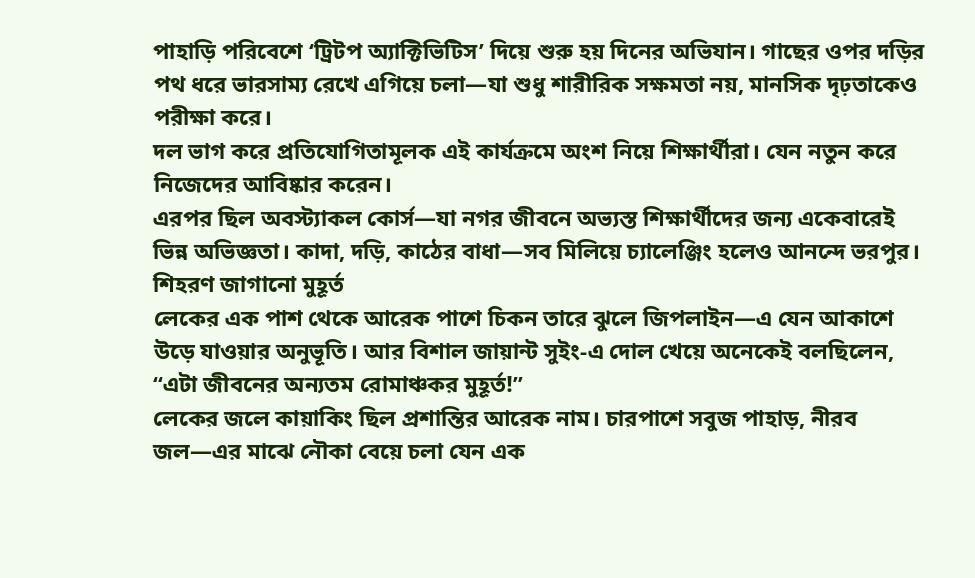পাহাড়ি পরিবেশে ‘ট্রিটপ অ্যাক্টিভিটিস’ দিয়ে শুরু হয় দিনের অভিযান। গাছের ওপর দড়ির পথ ধরে ভারসাম্য রেখে এগিয়ে চলা—যা শুধু শারীরিক সক্ষমতা নয়, মানসিক দৃঢ়তাকেও পরীক্ষা করে।
দল ভাগ করে প্রতিযোগিতামূলক এই কার্যক্রমে অংশ নিয়ে শিক্ষার্থীরা। যেন নতুন করে নিজেদের আবিষ্কার করেন।
এরপর ছিল অবস্ট্যাকল কোর্স—যা নগর জীবনে অভ্যস্ত শিক্ষার্থীদের জন্য একেবারেই ভিন্ন অভিজ্ঞতা। কাদা, দড়ি, কাঠের বাধা—সব মিলিয়ে চ্যালেঞ্জিং হলেও আনন্দে ভরপুর।
শিহরণ জাগানো মুহূর্ত
লেকের এক পাশ থেকে আরেক পাশে চিকন তারে ঝুলে জিপলাইন—এ যেন আকাশে উড়ে যাওয়ার অনুভূতি। আর বিশাল জায়ান্ট সুইং-এ দোল খেয়ে অনেকেই বলছিলেন, “এটা জীবনের অন্যতম রোমাঞ্চকর মুহূর্ত!”
লেকের জলে কায়াকিং ছিল প্রশান্তির আরেক নাম। চারপাশে সবুজ পাহাড়, নীরব জল—এর মাঝে নৌকা বেয়ে চলা যেন এক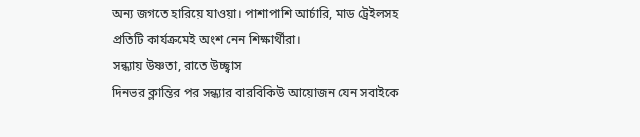অন্য জগতে হারিয়ে যাওয়া। পাশাপাশি আর্চারি, মাড ট্রেইলসহ প্রতিটি কার্যক্রমেই অংশ নেন শিক্ষার্থীরা।
সন্ধ্যায় উষ্ণতা, রাতে উচ্ছ্বাস
দিনভর ক্লান্তির পর সন্ধ্যার বারবিকিউ আয়োজন যেন সবাইকে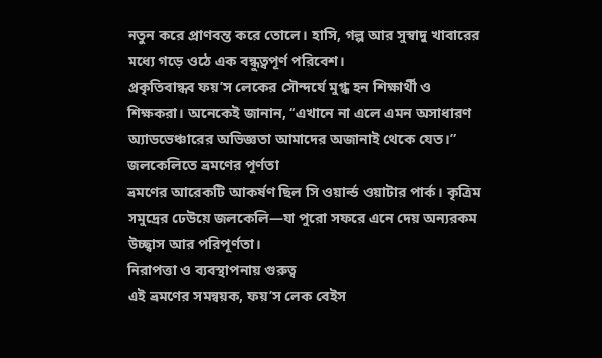নতুন করে প্রাণবন্ত করে তোলে। হাসি, গল্প আর সুস্বাদু খাবারের মধ্যে গড়ে ওঠে এক বন্ধুত্বপূর্ণ পরিবেশ।
প্রকৃতিবান্ধব ফয়’স লেকের সৌন্দর্যে মুগ্ধ হন শিক্ষার্থী ও শিক্ষকরা। অনেকেই জানান, “এখানে না এলে এমন অসাধারণ অ্যাডভেঞ্চারের অভিজ্ঞতা আমাদের অজানাই থেকে যেত।”
জলকেলিতে ভ্রমণের পূর্ণতা
ভ্রমণের আরেকটি আকর্ষণ ছিল সি ওয়ার্ল্ড ওয়াটার পার্ক। কৃত্রিম সমুদ্রের ঢেউয়ে জলকেলি—যা পুরো সফরে এনে দেয় অন্যরকম উচ্ছ্বাস আর পরিপূর্ণতা।
নিরাপত্তা ও ব্যবস্থাপনায় গুরুত্ব
এই ভ্রমণের সমন্বয়ক, ফয়’স লেক বেইস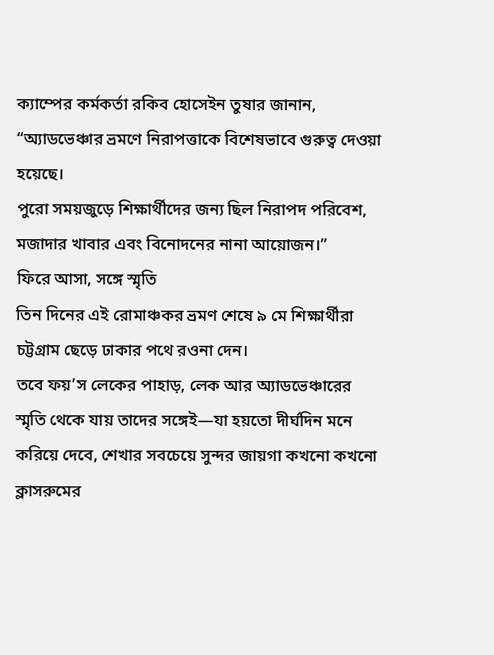ক্যাম্পের কর্মকর্তা রকিব হোসেইন তুষার জানান, “অ্যাডভেঞ্চার ভ্রমণে নিরাপত্তাকে বিশেষভাবে গুরুত্ব দেওয়া হয়েছে।
পুরো সময়জুড়ে শিক্ষার্থীদের জন্য ছিল নিরাপদ পরিবেশ, মজাদার খাবার এবং বিনোদনের নানা আয়োজন।”
ফিরে আসা, সঙ্গে স্মৃতি
তিন দিনের এই রোমাঞ্চকর ভ্রমণ শেষে ৯ মে শিক্ষার্থীরা চট্টগ্রাম ছেড়ে ঢাকার পথে রওনা দেন।
তবে ফয়’স লেকের পাহাড়, লেক আর অ্যাডভেঞ্চারের স্মৃতি থেকে যায় তাদের সঙ্গেই—যা হয়তো দীর্ঘদিন মনে করিয়ে দেবে, শেখার সবচেয়ে সুন্দর জায়গা কখনো কখনো ক্লাসরুমের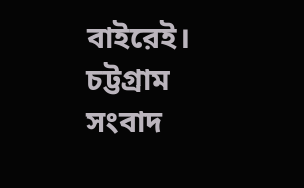বাইরেই।
চট্টগ্রাম সংবাদ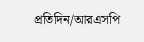প্রতিদিন/আরএসপি